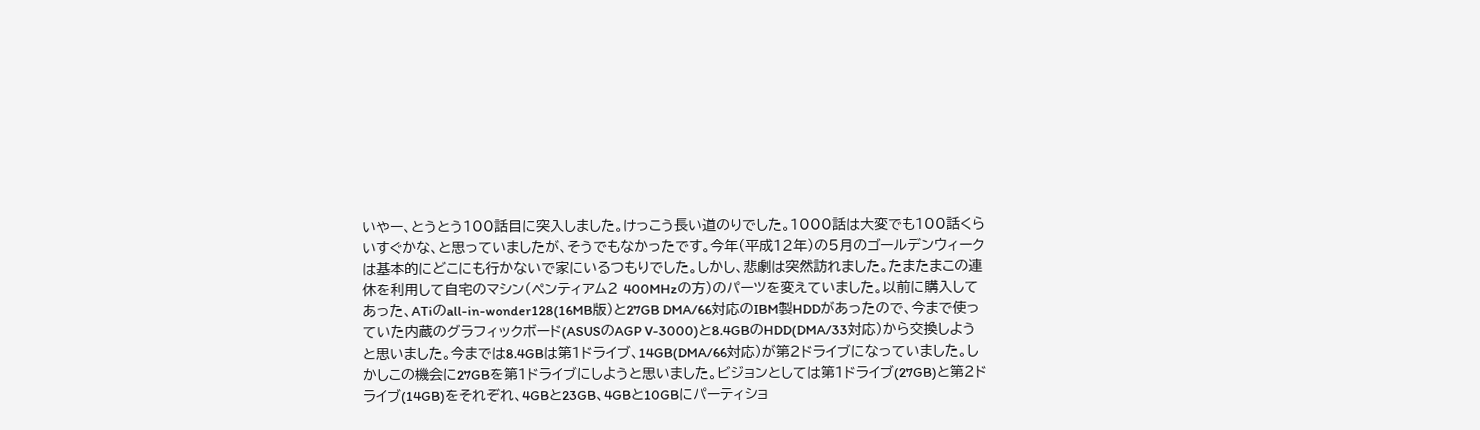いやー、とうとう100話目に突入しました。けっこう長い道のりでした。1000話は大変でも100話くらいすぐかな、と思っていましたが、そうでもなかったです。今年(平成12年)の5月のゴールデンウィークは基本的にどこにも行かないで家にいるつもりでした。しかし、悲劇は突然訪れました。たまたまこの連休を利用して自宅のマシン(ペンティアム2 400MHzの方)のパーツを変えていました。以前に購入してあった、ATiのall-in-wonder128(16MB版)と27GB DMA/66対応のIBM製HDDがあったので、今まで使っていた内蔵のグラフィックボード(ASUSのAGP V-3000)と8.4GBのHDD(DMA/33対応)から交換しようと思いました。今までは8.4GBは第1ドライブ、14GB(DMA/66対応)が第2ドライブになっていました。しかしこの機会に27GBを第1ドライブにしようと思いました。ビジョンとしては第1ドライブ(27GB)と第2ドライブ(14GB)をそれぞれ、4GBと23GB、4GBと10GBにパーティショ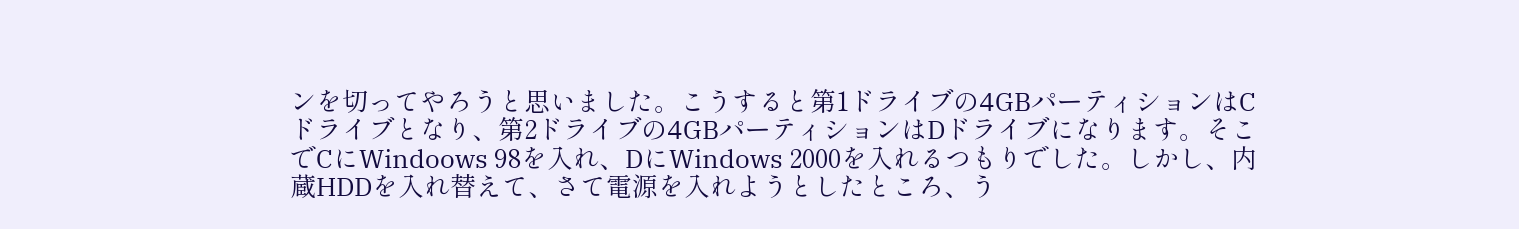ンを切ってやろうと思いました。こうすると第1ドライブの4GBパーティションはCドライブとなり、第2ドライブの4GBパーティションはDドライブになります。そこでCにWindoows 98を入れ、DにWindows 2000を入れるつもりでした。しかし、内蔵HDDを入れ替えて、さて電源を入れようとしたところ、う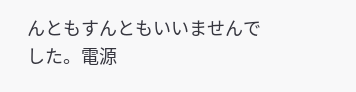んともすんともいいませんでした。電源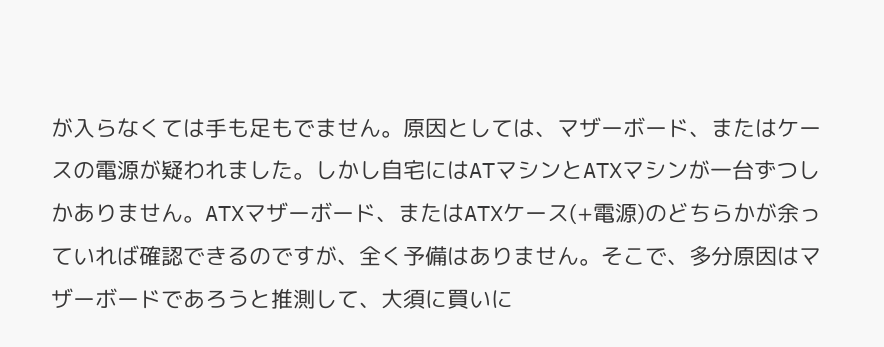が入らなくては手も足もでません。原因としては、マザーボード、またはケースの電源が疑われました。しかし自宅にはATマシンとATXマシンが一台ずつしかありません。ATXマザーボード、またはATXケース(+電源)のどちらかが余っていれば確認できるのですが、全く予備はありません。そこで、多分原因はマザーボードであろうと推測して、大須に買いに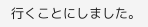行くことにしました。